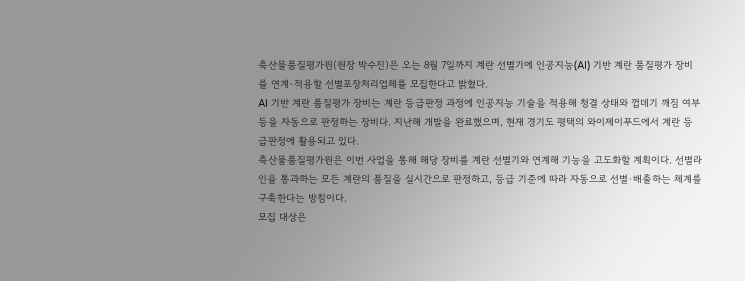축산물품질평가원(원장 박수진)은 오는 8월 7일까지 계란 선별기에 인공지능(AI) 기반 계란 품질평가 장비를 연계·적용할 선별포장처리업체를 모집한다고 밝혔다.
AI 기반 계란 품질평가 장비는 계란 등급판정 과정에 인공지능 기술을 적용해 청결 상태와 껍데기 깨짐 여부 등을 자동으로 판정하는 장비다. 지난해 개발을 완료했으며, 현재 경기도 평택의 와이제이푸드에서 계란 등급판정에 활용되고 있다.
축산물품질평가원은 이번 사업을 통해 해당 장비를 계란 선별기와 연계해 기능을 고도화할 계획이다. 선별라인을 통과하는 모든 계란의 품질을 실시간으로 판정하고, 등급 기준에 따라 자동으로 선별·배출하는 체계를 구축한다는 방침이다.
모집 대상은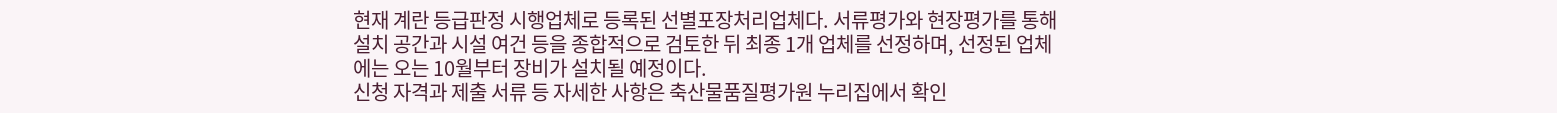현재 계란 등급판정 시행업체로 등록된 선별포장처리업체다. 서류평가와 현장평가를 통해 설치 공간과 시설 여건 등을 종합적으로 검토한 뒤 최종 1개 업체를 선정하며, 선정된 업체에는 오는 10월부터 장비가 설치될 예정이다.
신청 자격과 제출 서류 등 자세한 사항은 축산물품질평가원 누리집에서 확인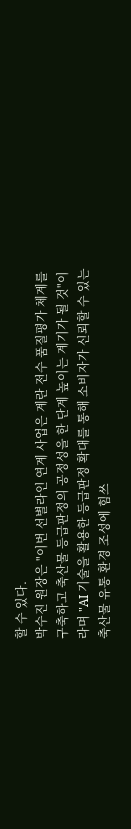할 수 있다.
박수진 원장은 "이번 선별라인 연계 사업은 계란 전수 품질평가 체계를 구축하고 축산물 등급판정의 공정성을 한 단계 높이는 계기가 될 것"이라며 "AI 기술을 활용한 등급판정 확대를 통해 소비자가 신뢰할 수 있는 축산물 유통 환경 조성에 힘쓰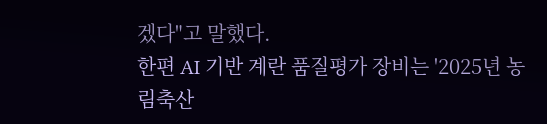겠다"고 말했다.
한편 AI 기반 계란 품질평가 장비는 '2025년 농림축산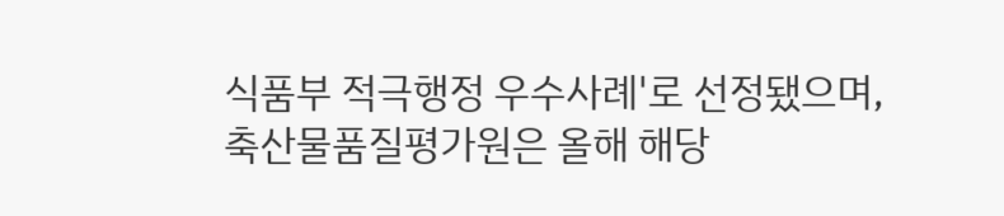식품부 적극행정 우수사례'로 선정됐으며, 축산물품질평가원은 올해 해당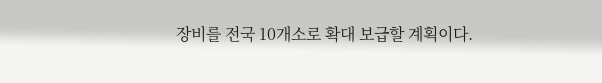장비를 전국 10개소로 확대 보급할 계획이다.